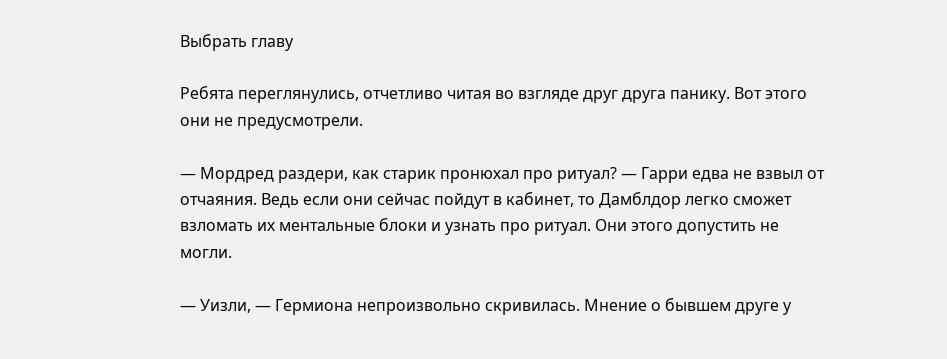Выбрать главу

Ребята переглянулись, отчетливо читая во взгляде друг друга панику. Вот этого они не предусмотрели.

— Мордред раздери, как старик пронюхал про ритуал? — Гарри едва не взвыл от отчаяния. Ведь если они сейчас пойдут в кабинет, то Дамблдор легко сможет взломать их ментальные блоки и узнать про ритуал. Они этого допустить не могли.

— Уизли, — Гермиона непроизвольно скривилась. Мнение о бывшем друге у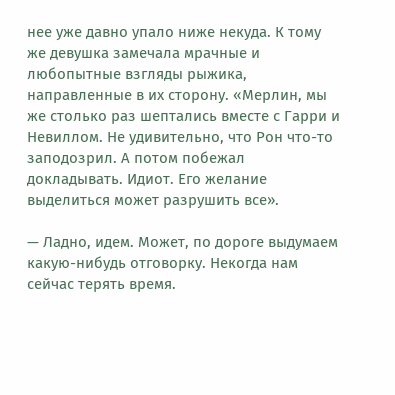нее уже давно упало ниже некуда. К тому же девушка замечала мрачные и любопытные взгляды рыжика, направленные в их сторону. «Мерлин, мы же столько раз шептались вместе с Гарри и Невиллом. Не удивительно, что Рон что-то заподозрил. А потом побежал докладывать. Идиот. Его желание выделиться может разрушить все».

— Ладно, идем. Может, по дороге выдумаем какую-нибудь отговорку. Некогда нам сейчас терять время.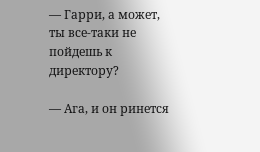— Гарри, а может, ты все-таки не пойдешь к директору?

— Ага, и он ринется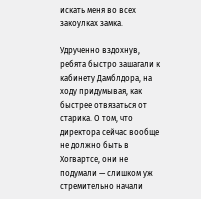искать меня во всех закоулках замка.

Удрученно вздохнув, ребята быстро зашагали к кабинету Дамблдора, на ходу придумывая, как быстрее отвязаться от старика. О том, что директора сейчас вообще не должно быть в Хогвартсе, они не подумали — слишком уж стремительно начали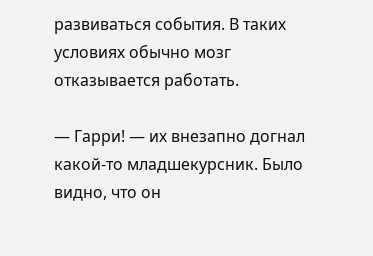развиваться события. В таких условиях обычно мозг отказывается работать.

— Гарри! — их внезапно догнал какой-то младшекурсник. Было видно, что он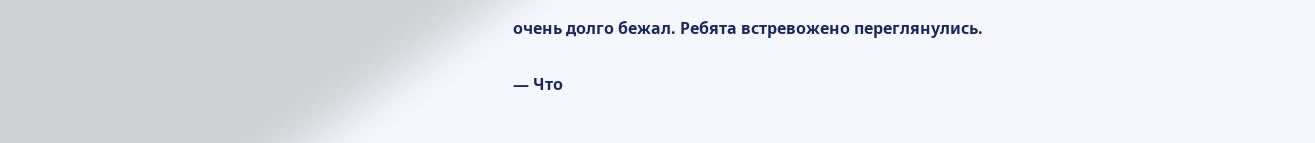очень долго бежал. Ребята встревожено переглянулись.

— Что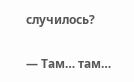случилось?

— Там… там…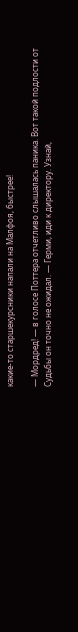какие-то старшекурсники напали на Малфоя, быстрее!

— Мордред! — в голосе Поттера отчетливо слышалась паника. Вот такой подлости от Судьбы он точно не ожидал. — Герми, иди к директору. Узнай,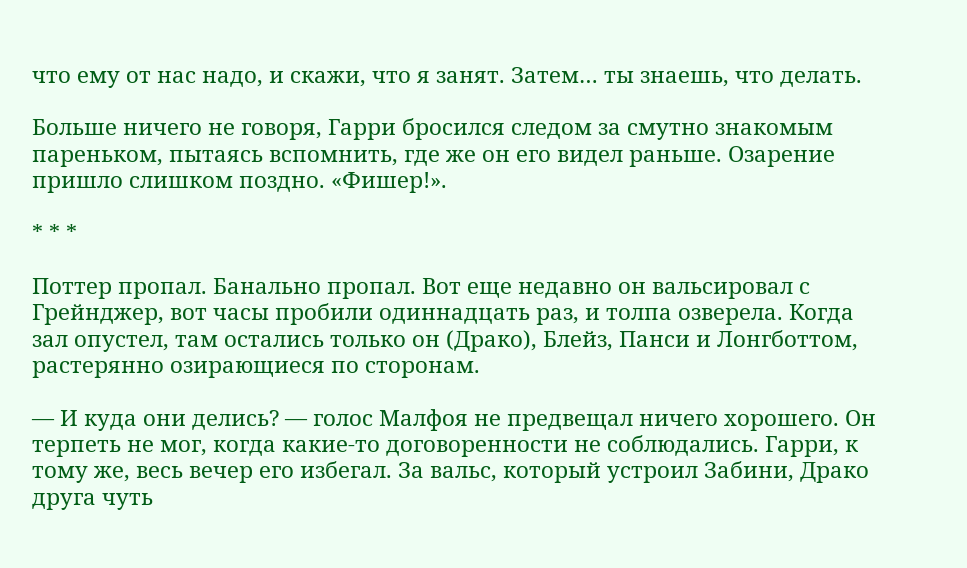что ему от нас надо, и скажи, что я занят. Затем… ты знаешь, что делать.

Больше ничего не говоря, Гарри бросился следом за смутно знакомым пареньком, пытаясь вспомнить, где же он его видел раньше. Озарение пришло слишком поздно. «Фишер!».

* * *

Поттер пропал. Банально пропал. Вот еще недавно он вальсировал с Грейнджер, вот часы пробили одиннадцать раз, и толпа озверела. Когда зал опустел, там остались только он (Драко), Блейз, Панси и Лонгботтом, растерянно озирающиеся по сторонам.

— И куда они делись? — голос Малфоя не предвещал ничего хорошего. Он терпеть не мог, когда какие-то договоренности не соблюдались. Гарри, к тому же, весь вечер его избегал. За вальс, который устроил Забини, Драко друга чуть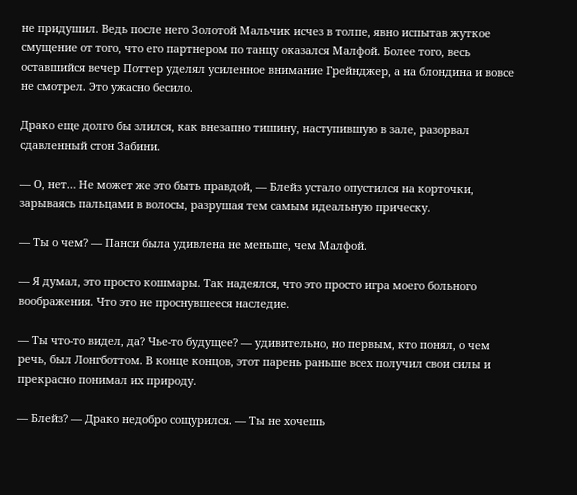не придушил. Ведь после него Золотой Мальчик исчез в толпе, явно испытав жуткое смущение от того, что его партнером по танцу оказался Малфой. Более того, весь оставшийся вечер Поттер уделял усиленное внимание Грейнджер, а на блондина и вовсе не смотрел. Это ужасно бесило.

Драко еще долго бы злился, как внезапно тишину, наступившую в зале, разорвал сдавленный стон Забини.

— О, нет… Не может же это быть правдой, — Блейз устало опустился на корточки, зарываясь пальцами в волосы, разрушая тем самым идеальную прическу.

— Ты о чем? — Панси была удивлена не меньше, чем Малфой.

— Я думал, это просто кошмары. Так надеялся, что это просто игра моего больного воображения. Что это не проснувшееся наследие.

— Ты что-то видел, да? Чье-то будущее? — удивительно, но первым, кто понял, о чем речь, был Лонгботтом. В конце концов, этот парень раньше всех получил свои силы и прекрасно понимал их природу.

— Блейз? — Драко недобро сощурился. — Ты не хочешь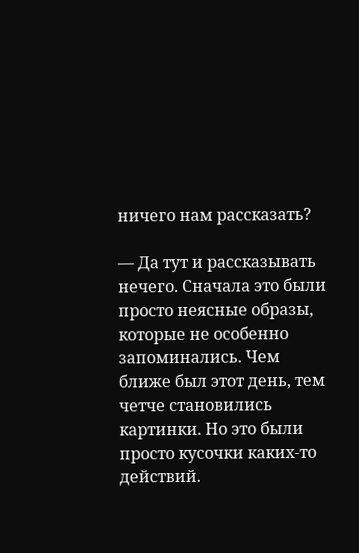ничего нам рассказать?

— Да тут и рассказывать нечего. Сначала это были просто неясные образы, которые не особенно запоминались. Чем ближе был этот день, тем четче становились картинки. Но это были просто кусочки каких-то действий.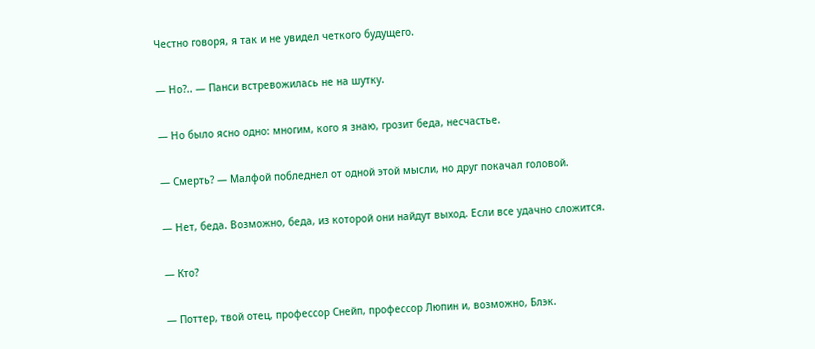Честно говоря, я так и не увидел четкого будущего.

— Но?.. — Панси встревожилась не на шутку.

— Но было ясно одно: многим, кого я знаю, грозит беда, несчастье.

— Смерть? — Малфой побледнел от одной этой мысли, но друг покачал головой.

— Нет, беда. Возможно, беда, из которой они найдут выход. Если все удачно сложится.

— Кто?

— Поттер, твой отец, профессор Снейп, профессор Люпин и, возможно, Блэк.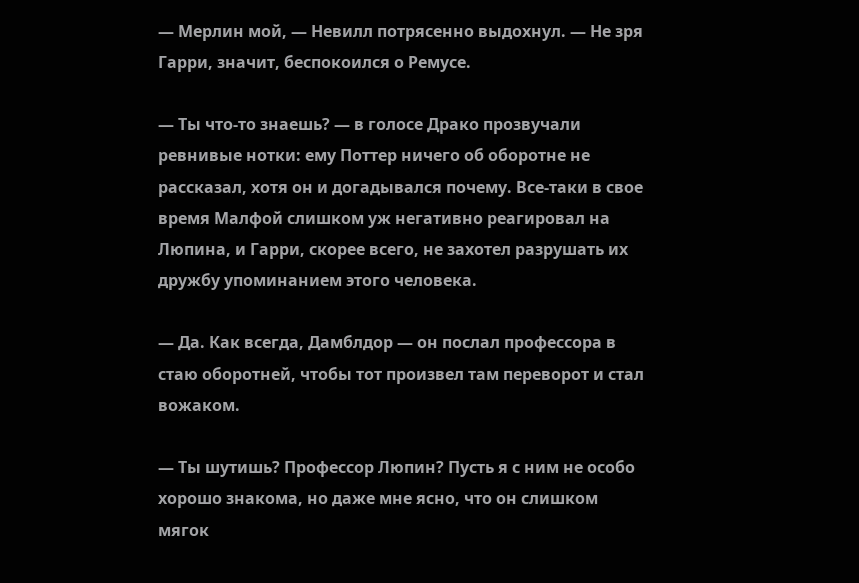— Мерлин мой, — Невилл потрясенно выдохнул. — Не зря Гарри, значит, беспокоился о Ремусе.

— Ты что-то знаешь? — в голосе Драко прозвучали ревнивые нотки: ему Поттер ничего об оборотне не рассказал, хотя он и догадывался почему. Все-таки в свое время Малфой слишком уж негативно реагировал на Люпина, и Гарри, скорее всего, не захотел разрушать их дружбу упоминанием этого человека.

— Да. Как всегда, Дамблдор — он послал профессора в стаю оборотней, чтобы тот произвел там переворот и стал вожаком.

— Ты шутишь? Профессор Люпин? Пусть я с ним не особо хорошо знакома, но даже мне ясно, что он слишком мягок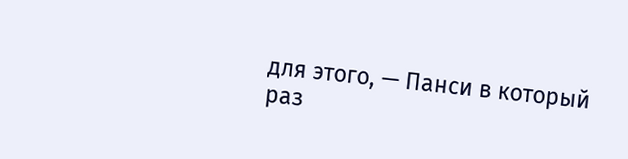для этого, — Панси в который раз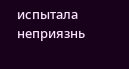испытала неприязнь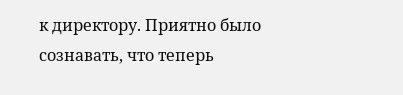к директору. Приятно было сознавать, что теперь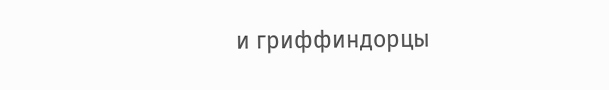и гриффиндорцы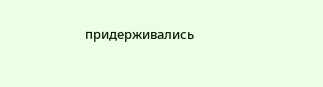придерживались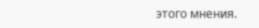этого мнения.